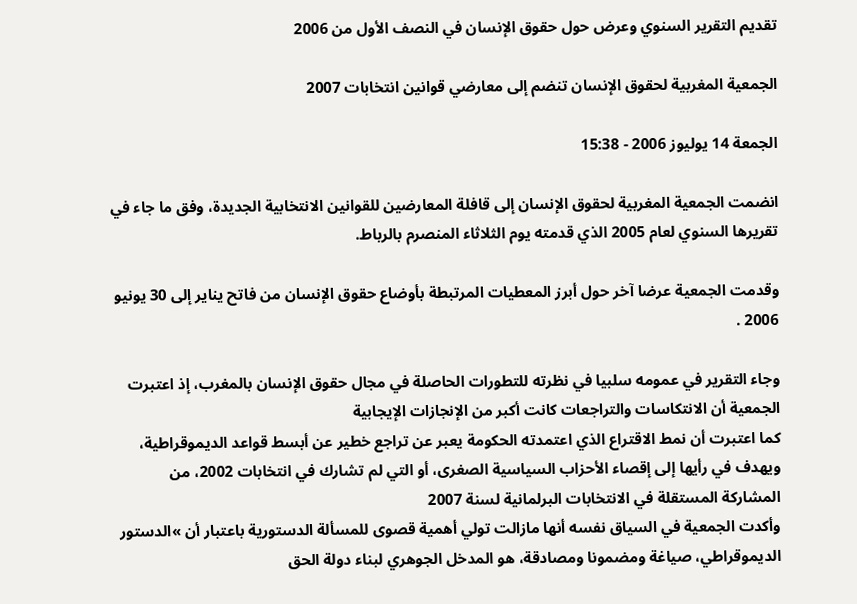تقديم التقرير السنوي وعرض حول حقوق الإنسان في النصف الأول من 2006

الجمعية المغربية لحقوق الإنسان تنضم إلى معارضي قوانين انتخابات 2007

الجمعة 14 يوليوز 2006 - 15:38

انضمت الجمعية المغربية لحقوق الإنسان إلى قافلة المعارضين للقوانين الانتخابية الجديدة، وفق ما جاء في تقريرها السنوي لعام 2005 الذي قدمته يوم الثلاثاء المنصرم بالرباط.

وقدمت الجمعية عرضا آخر حول أبرز المعطيات المرتبطة بأوضاع حقوق الإنسان من فاتح يناير إلى 30 يونيو 2006 .

وجاء التقرير في عمومه سلبيا في نظرته للتطورات الحاصلة في مجال حقوق الإنسان بالمغرب، إذ اعتبرت الجمعية أن الانتكاسات والتراجعات كانت أكبر من الإنجازات الإيجابية
كما اعتبرت أن نمط الاقتراع الذي اعتمدته الحكومة يعبر عن تراجع خطير عن أبسط قواعد الديموقراطية، ويهدف في رأيها إلى إقصاء الأحزاب السياسية الصغرى، أو التي لم تشارك في انتخابات 2002، من المشاركة المستقلة في الانتخابات البرلمانية لسنة 2007
وأكدت الجمعية في السياق نفسه أنها مازالت تولي أهمية قصوى للمسألة الدستورية باعتبار أن »الدستور الديموقراطي، صياغة ومضمونا ومصادقة، هو المدخل الجوهري لبناء دولة الحق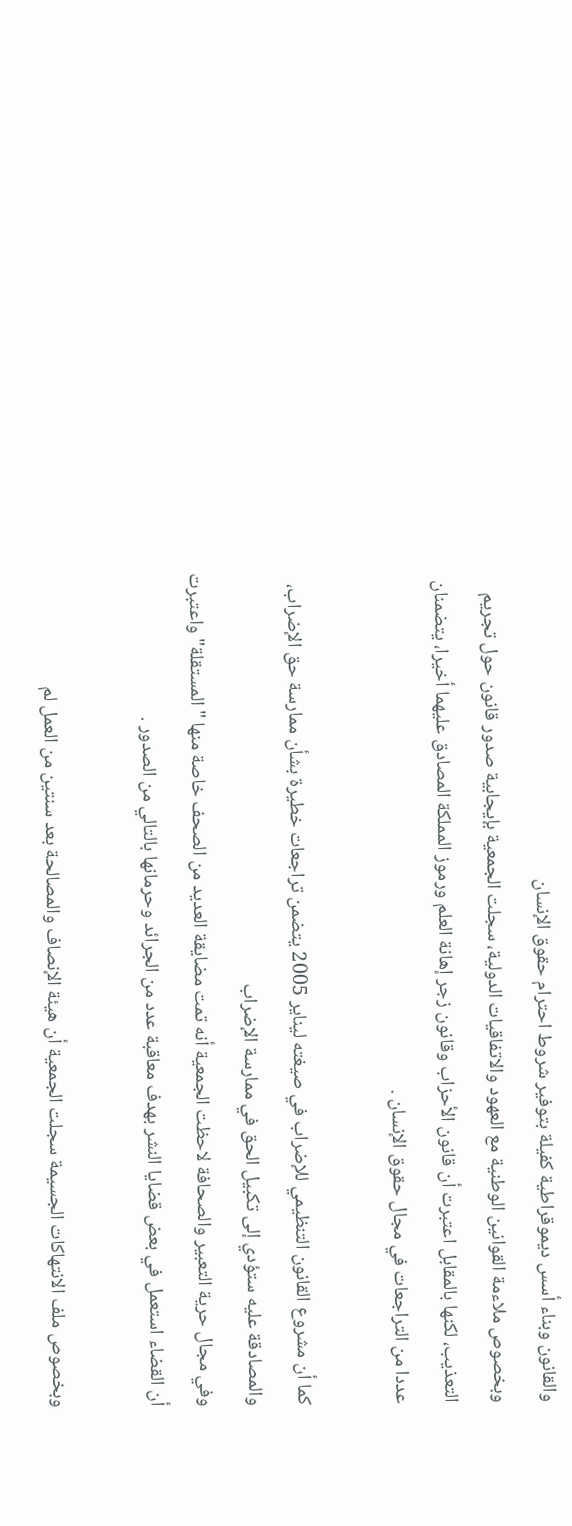والقانون وبناء أسس ديموقراطية كفيلة بتوفير شروط احترام حقوق الإنسان
وبخصوص ملاءمة القوانين الوطنية مع العهود والاتفاقيات الدولية، سجلت الجمعية بإيجابية صدور قانون حول تجريم التعذيب، لكنها بالمقابل اعتبرت أن قانون الأحزاب وقانون زجر إهانة العلم ورموز المملكة المصادق عليهما أخيرا، يتضمنان عددا من التراجعات في مجال حقوق الإنسان .

كما أن مشروع القانون التنظيمي للإضراب في صيغته ليناير 2005 يتضمن تراجعات خطيرة بشأن ممارسة حق الإضراب، والمصادقة عليه ستؤدي إلى تكبيل الحق في ممارسة الإضراب
وفي مجال حرية التعبير والصحافة لاحظت الجمعية أنه تمت مضايقة العديد من الصحف خاصة منها "المستقلة" واعتبرت أن القضاء استعمل في بعض قضايا النشر بهدف معاقبة عدد من الجرائد وحرمانها بالتالي من الصدور .

وبخصوص ملف الانتهاكات الجسيمة سجلت الجمعية أن هيئة الإنصاف والمصالحة بعد سنتين من العمل لم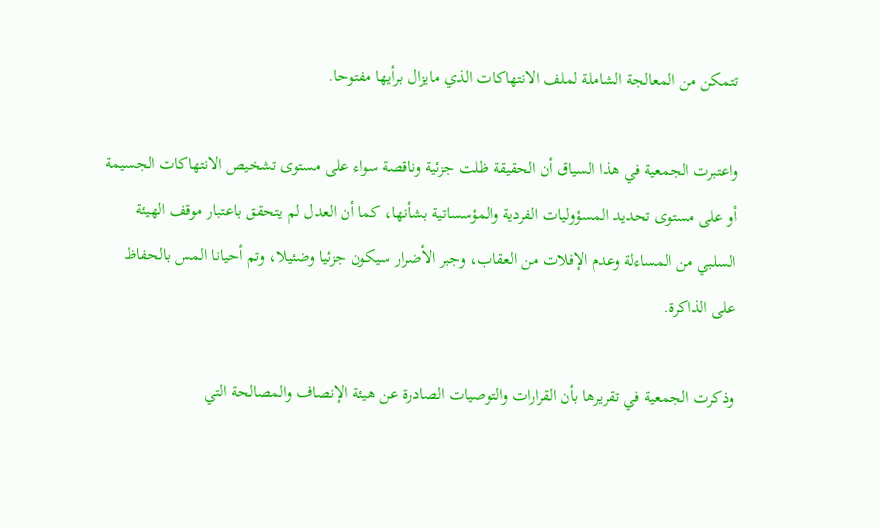تتمكن من المعالجة الشاملة لملف الانتهاكات الذي مايزال برأيها مفتوحا.

واعتبرت الجمعية في هذا السياق أن الحقيقة ظلت جزئية وناقصة سواء على مستوى تشخيص الانتهاكات الجسيمة أو على مستوى تحديد المسؤوليات الفردية والمؤسساتية بشأنها، كما أن العدل لم يتحقق باعتبار موقف الهيئة السلبي من المساءلة وعدم الإفلات من العقاب، وجبر الأضرار سيكون جزئيا وضئيلا، وتم أحيانا المس بالحفاظ على الذاكرة.

وذكرت الجمعية في تقريرها بأن القرارات والتوصيات الصادرة عن هيئة الإنصاف والمصالحة التي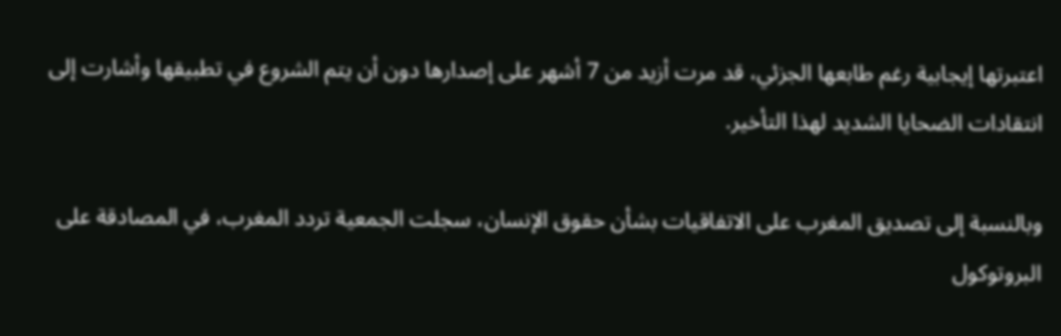اعتبرتها إيجابية رغم طابعها الجزئي، قد مرت أزيد من 7 أشهر على إصدارها دون أن يتم الشروع في تطبيقها وأشارت إلى انتقادات الضحايا الشديد لهذا التأخير.

وبالنسبة إلى تصديق المغرب على الاتفاقيات بشأن حقوق الإنسان، سجلت الجمعية تردد المغرب، في المصادقة على البروتوكول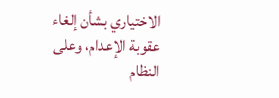الاختياري بشأن إلغاء عقوبة الإعدام، وعلى النظام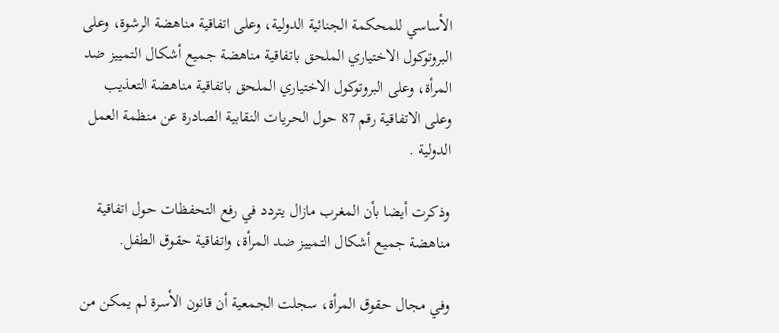الأساسي للمحكمة الجنائية الدولية، وعلى اتفاقية مناهضة الرشوة، وعلى البروتوكول الاختياري الملحق باتفاقية مناهضة جميع أشكال التمييز ضد المرأة، وعلى البروتوكول الاختياري الملحق باتفاقية مناهضة التعذيب وعلى الاتفاقية رقم 87 حول الحريات النقابية الصادرة عن منظمة العمل الدولية .

وذكرت أيضا بأن المغرب مازال يتردد في رفع التحفظات حول اتفاقية مناهضة جميع أشكال التمييز ضد المرأة، واتفاقية حقوق الطفل.

وفي مجال حقوق المرأة، سجلت الجمعية أن قانون الأسرة لم يمكن من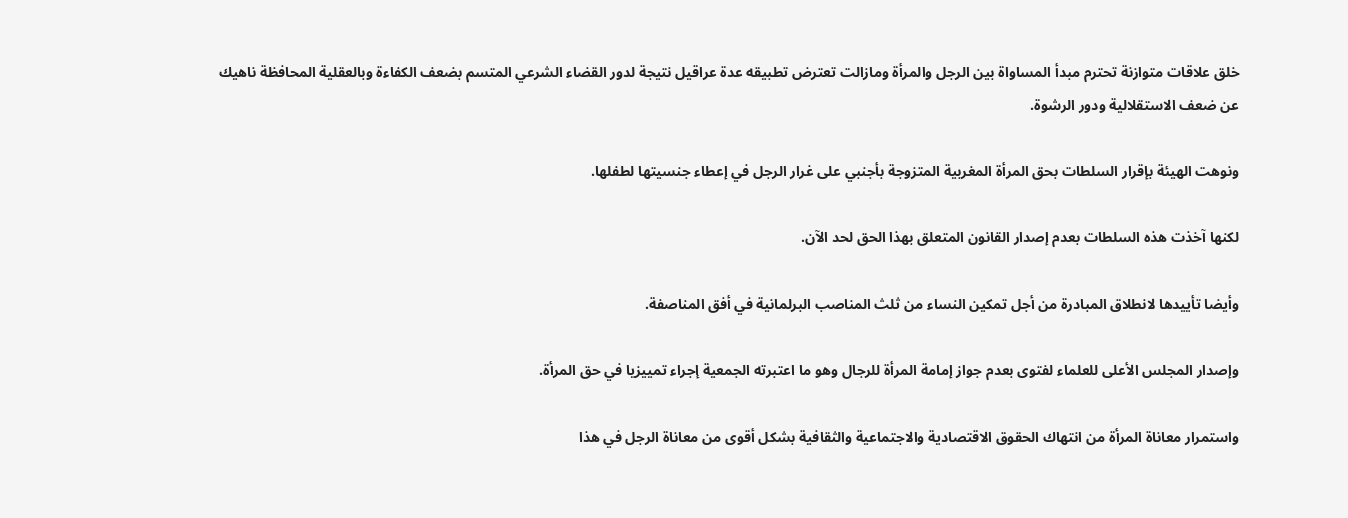خلق علاقات متوازنة تحترم مبدأ المساواة بين الرجل والمرأة ومازالت تعترض تطبيقه عدة عراقيل نتيجة لدور القضاء الشرعي المتسم بضعف الكفاءة وبالعقلية المحافظة ناهيك عن ضعف الاستقلالية ودور الرشوة.

ونوهت الهيئة بإقرار السلطات بحق المرأة المغربية المتزوجة بأجنبي على غرار الرجل في إعطاء جنسيتها لطفلها.

لكنها آخذت هذه السلطات بعدم إصدار القانون المتعلق بهذا الحق لحد الآن.

وأيضا تأييدها لانطلاق المبادرة من أجل تمكين النساء من ثلث المناصب البرلمانية في أفق المناصفة.

وإصدار المجلس الأعلى للعلماء لفتوى بعدم جواز إمامة المرأة للرجال وهو ما اعتبرته الجمعية إجراء تمييزيا في حق المرأة.

واستمرار معاناة المرأة من انتهاك الحقوق الاقتصادية والاجتماعية والثقافية بشكل أقوى من معاناة الرجل في هذا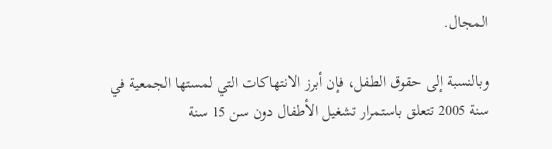المجال.

وبالنسبة إلى حقوق الطفل، فإن أبرز الانتهاكات التي لمستها الجمعية في سنة 2005 تتعلق باستمرار تشغيل الأطفال دون سن 15 سنة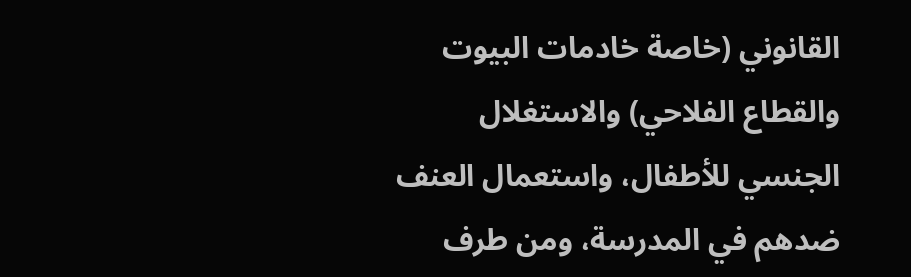القانوني (خاصة خادمات البيوت والقطاع الفلاحي) والاستغلال الجنسي للأطفال، واستعمال العنف ضدهم في المدرسة، ومن طرف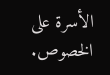الأسرة على الخصوص.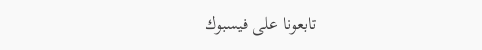تابعونا على فيسبوك